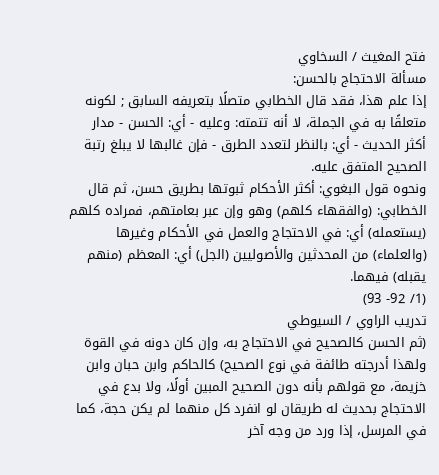فتح المغيث / السخاوي
مسألة الاحتجاج بالحسن:
إذا علم هذا، فقد قال الخطابي متصلًا بتعريفه السابق ; لكونه متعلقًا به في الجملة، لا أنه تتمته: وعليه - أي: الحسن - مدار أكثر الحديث - أي: بالنظر لتعدد الطرق - فإن غالبها لا يبلغ رتبة الصحيح المتفق عليه.
ونحوه قول البغوي: أكثر الأحكام ثبوتها بطريق حسن، ثم قال الخطابي: (والفقهاء كلهم) وهو وإن عبر بعامتهم، فمراده كلهم (يستعمله) أي: في الاحتجاج والعمل في الأحكام وغيرها (والعلماء) من المحدثين والأصوليين (الجل) أي: المعظم (منهم يقبله) فيهما.
(1/ 92- 93)
تدريب الراوي / السيوطي
(ثم الحسن كالصحيح في الاحتجاج به، وإن كان دونه في القوة
ولهذا أدرجته طائفة في نوع الصحيح) كالحاكم وابن حبان وابن خزيمة، مع قولهم بأنه دون الصحيح المبين أولًا، ولا بدع في الاحتجاج بحديث له طريقان لو انفرد كل منهما لم يكن حجة، كما في المرسل، إذا ورد من وجه آخر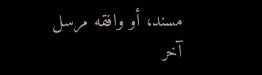مسند، أو وافقه مرسل آخر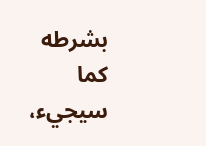بشرطه كما سيجيء،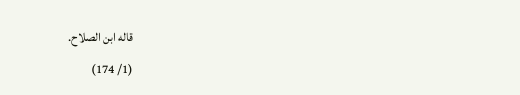قاله ابن الصلاح.
(1/ 174)